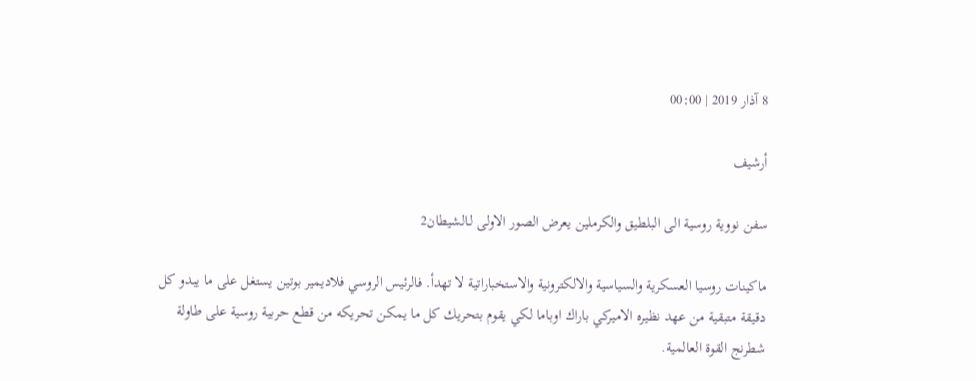8 آذار 2019 | 00:00

أرشيف

سفن نووية روسية الى البلطيق والكرملين يعرض الصور الاولى لـالشيطان2

ماكينات روسيا العسكرية والسياسية والالكترونية والاستخباراتية لا تهدأ. فالرئيس الروسي فلاديمير بوتين يستغل على ما يبدو كل دقيقة متبقية من عهد نظيره الاميركي باراك اوباما لكي يقوم بتحريك كل ما يمكن تحريكه من قطع حربية روسية على طاولة شطرنج القوة العالمية.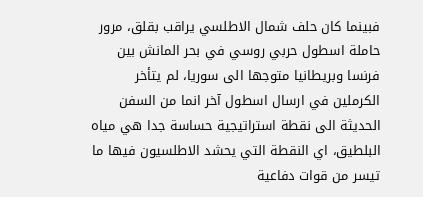فبينما كان حلف شمال الاطلسي يراقب بقلق، مرور حاملة اسطول حربي روسي في بحر المانش بين فرنسا وبريطانيا متوجها الى سوريا، لم يتأخر الكرملين في ارسال اسطول آخر انما من السفن الحديثة الى نقطة استراتيجية حساسة جدا هي مياه البلطيق، اي النقطة التي يحشد الاطلسيون فيها ما تيسر من قوات دفاعية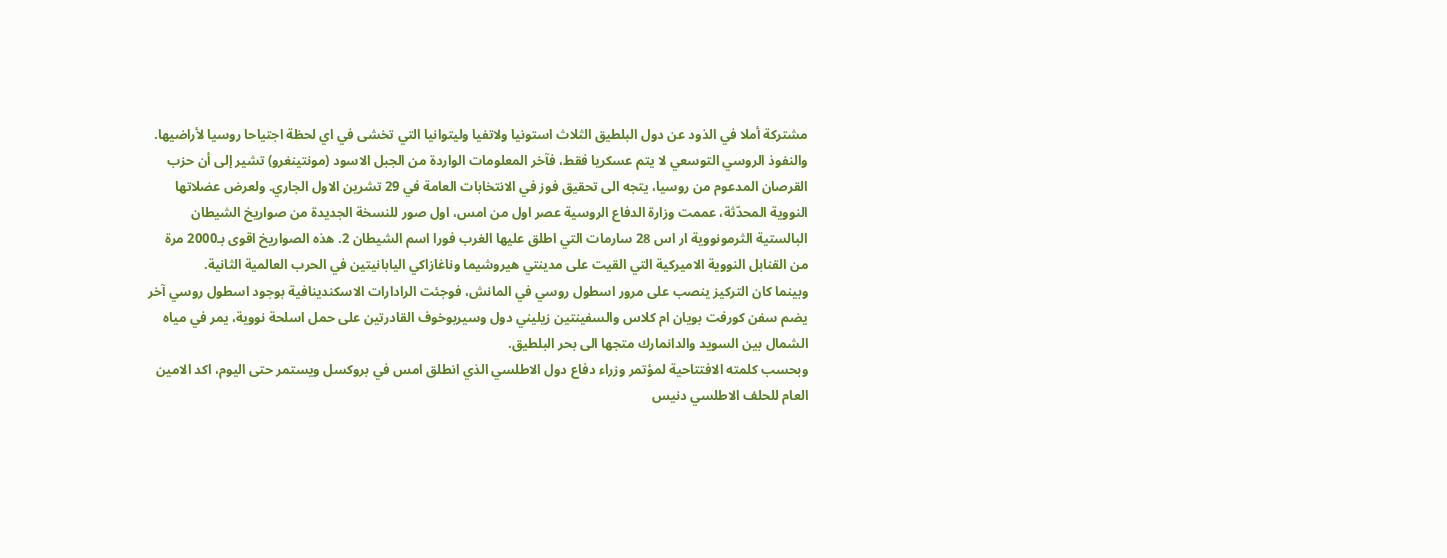مشتركة أملا في الذود عن دول البلطيق الثلاث استونيا ولاتفيا وليتوانيا التي تخشى في اي لحظة اجتياحا روسيا لأراضيها.
والنفوذ الروسي التوسعي لا يتم عسكريا فقط، فآخر المعلومات الواردة من الجبل الاسود (مونتينغرو) تشير إلى أن حزب القرصان المدعوم من روسيا، يتجه الى تحقيق فوز في الانتخابات العامة في 29 تشرين الاول الجاري. ولعرض عضلاتها النووية المحدّثة، عممت وزارة الدفاع الروسية عصر اول من امس، اول صور للنسخة الجديدة من صواريخ الشيطان البالستية الثرمونووية ار اس 28 سارمات التي اطلق عليها الغرب فورا اسم الشيطان 2. هذه الصواريخ اقوى بـ2000 مرة من القنابل النووية الاميركية التي القيت على مدينتي هيروشيما وناغازاكي اليابانيتين في الحرب العالمية الثانية.
وبينما كان التركيز ينصب على مرور اسطول روسي في المانش، فوجئت الرادارات الاسكندينافية بوجود اسطول روسي آخر يضم سفن كورفت بويان ام كلاس والسفينتين زيليني دول وسيربوخوف القادرتين على حمل اسلحة نووية، يمر في مياه الشمال بين السويد والدانمارك متجها الى بحر البلطيق.
وبحسب كلمته الافتتاحية لمؤتمر وزراء دفاع دول الاطلسي الذي انطلق امس في بروكسل ويستمر حتى اليوم، اكد الامين العام للحلف الاطلسي دنيس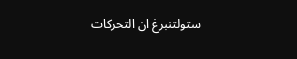ستولتنبرغ ان التحركات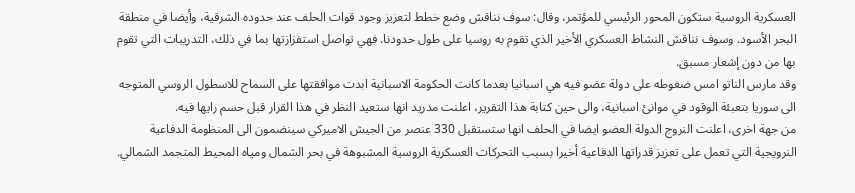العسكرية الروسية ستكون المحور الرئيسي للمؤتمر، وقال: سوف نناقش وضع خطط لتعزيز وجود قوات الحلف عند حدوده الشرقية، وأيضا في منطقة البحر الأسود. وسوف نناقش النشاط العسكري الأخير الذي تقوم به روسيا على طول حدودنا. فهي تواصل استفزازتها بما في ذلك، التدريبات التي تقوم بها من دون إشعار مسبق.
وقد مارس الناتو امس ضغوطه على دولة عضو فيه هي اسبانيا بعدما كانت الحكومة الاسبانية ابدت موافقتها على السماح للاسطول الروسي المتوجه الى سوريا بتعبئة الوقود في موانئ اسبانية، والى حين كتابة هذا التقرير، اعلنت مدريد انها ستعيد النظر في هذا القرار قبل حسم رايها فيه.
من جهة اخرى، اعلنت النروج الدولة العضو ايضا في الحلف انها ستستقبل 330 عنصر من الجيش الاميركي سينضمون الى المنظومة الدفاعية النرويجية التي تعمل على تعزيز قدراتها الدفاعية أخيرا بسبب التحركات العسكرية الروسية المشبوهة في بحر الشمال ومياه المحيط المتجمد الشمالي.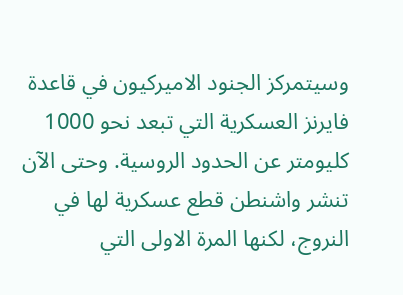وسيتمركز الجنود الاميركيون في قاعدة فايرنز العسكرية التي تبعد نحو 1000 كليومتر عن الحدود الروسية. وحتى الآن تنشر واشنطن قطع عسكرية لها في النروج، لكنها المرة الاولى التي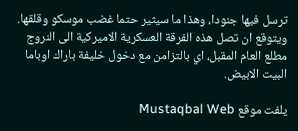ترسل فيها جنودا، وهذا ما سيثير حتما غضب موسكو وقلقها. ويتوقع ان تصل هذه الفرقة العسكرية الاميركية الى النروج مطلع العام المقبل، اي بالتزامن مع دخول خليفة باراك اوباما البيت الابيض.

يلفت موقع Mustaqbal Web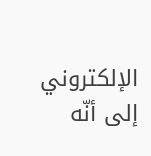الإلكتروني إلى أنّه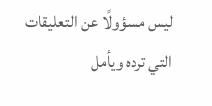ليس مسؤولًا عن التعليقات التي ترده ويأمل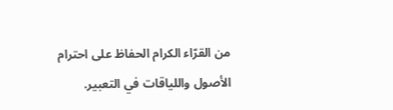من القرّاء الكرام الحفاظ على احترام الأصول واللياقات في التعبير.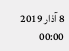8 آذار 2019 00:00